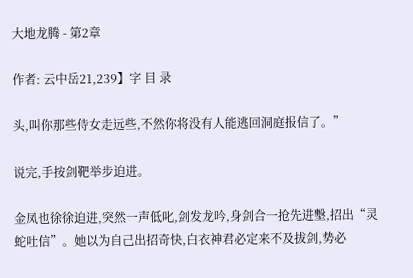大地龙腾 - 第2章

作者: 云中岳21,239】字 目 录

头,叫你那些侍女走远些,不然你将没有人能逃回洞庭报信了。”

说完,手按剑靶举步迫进。

金凤也徐徐迫进,突然一声低叱,剑发龙吟,身剑合一抢先进墼,招出“灵蛇吐信”。她以为自己出招奇快,白衣神君必定来不及拔剑,势必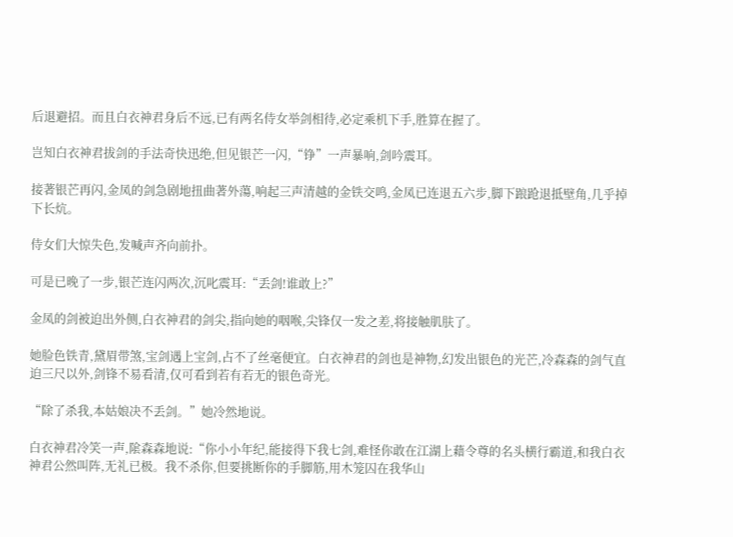后退避招。而且白衣神君身后不远,已有两名侍女举剑相待,必定乘机下手,胜算在握了。

岂知白衣神君拔剑的手法奇快迅绝,但见银芒一闪,“铮”一声暴响,剑吟震耳。

接著银芒再闪,金凤的剑急剧地扭曲著外蕩,响起三声清越的金铁交鸣,金凤已连退五六步,脚下踉跄退抵壁角,几乎掉下长炕。

侍女们大惊失色,发喊声齐向前扑。

可是已晚了一步,银芒连闪两次,沉叱震耳:“丢剑!谁敢上?”

金凤的剑被迫出外侧,白衣神君的剑尖,指向她的咽喉,尖锋仅一发之差,将接触肌肤了。

她脸色铁青,黛眉带煞,宝剑遇上宝剑,占不了丝毫便宜。白衣神君的剑也是神物,幻发出银色的光芒,冷森森的剑气直迫三尺以外,剑锋不易看清,仅可看到若有若无的银色奇光。

“除了杀我,本姑娘决不丢剑。”她冷然地说。

白衣神君冷笑一声,隂森森地说:“你小小年纪,能接得下我七剑,难怪你敢在江湖上藉令尊的名头横行霸道,和我白衣神君公然叫阵,无礼已极。我不杀你,但要挑断你的手脚筋,用木笼囚在我华山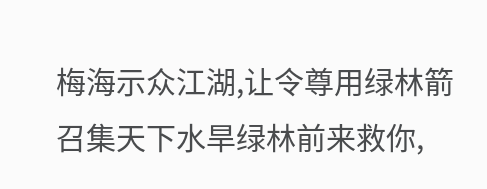梅海示众江湖,让令尊用绿林箭召集天下水旱绿林前来救你,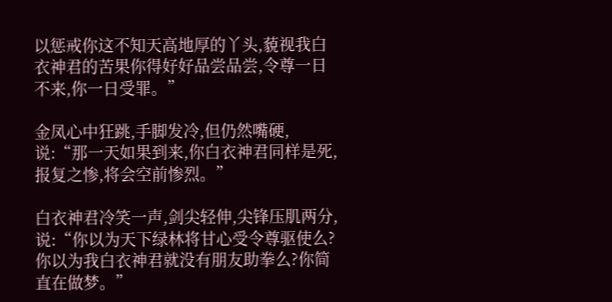以惩戒你这不知天高地厚的丫头,藐视我白衣神君的苦果你得好好品尝品尝,令尊一日不来,你一日受罪。”

金凤心中狂跳,手脚发冷,但仍然嘴硬,说:“那一天如果到来,你白衣神君同样是死,报复之惨,将会空前惨烈。”

白衣神君冷笑一声,剑尖轻伸,尖锋压肌两分,说:“你以为天下绿林将甘心受令尊驱使么?你以为我白衣神君就没有朋友助拳么?你简直在做梦。”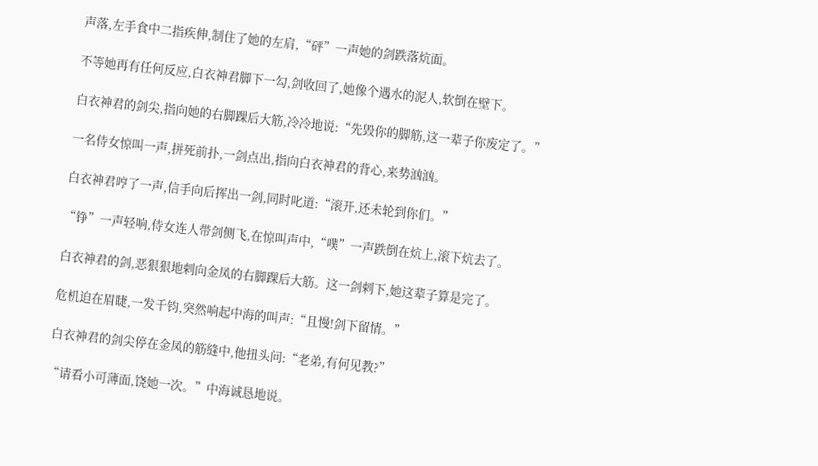声落,左手食中二指疾伸,制住了她的左肩,“砰”一声她的剑跌落炕面。

不等她再有任何反应,白衣神君脚下一勾,剑收回了,她像个遇水的泥人,软倒在壁下。

白衣神君的剑尖,指向她的右脚踝后大筋,冷冷地说:“先毁你的脚筋,这一辈子你废定了。”

一名侍女惊叫一声,拼死前扑,一剑点出,指向白衣神君的背心,来势汹汹。

白衣神君哼了一声,信手向后挥出一剑,同时叱道:“滚开,还未轮到你们。”

“铮”一声轻响,侍女连人带剑侧飞,在惊叫声中,“噗”一声跌倒在炕上,滚下炕去了。

白衣神君的剑,恶狠狠地剌向金凤的右脚踝后大筋。这一剑剌下,她这辈子算是完了。

危机迫在眉睫,一发千钧,突然响起中海的叫声:“且慢!剑下留情。”

白衣神君的剑尖停在金凤的筋缝中,他扭头问:“老弟,有何见教?”

“请看小可薄面,饶她一次。”中海诚恳地说。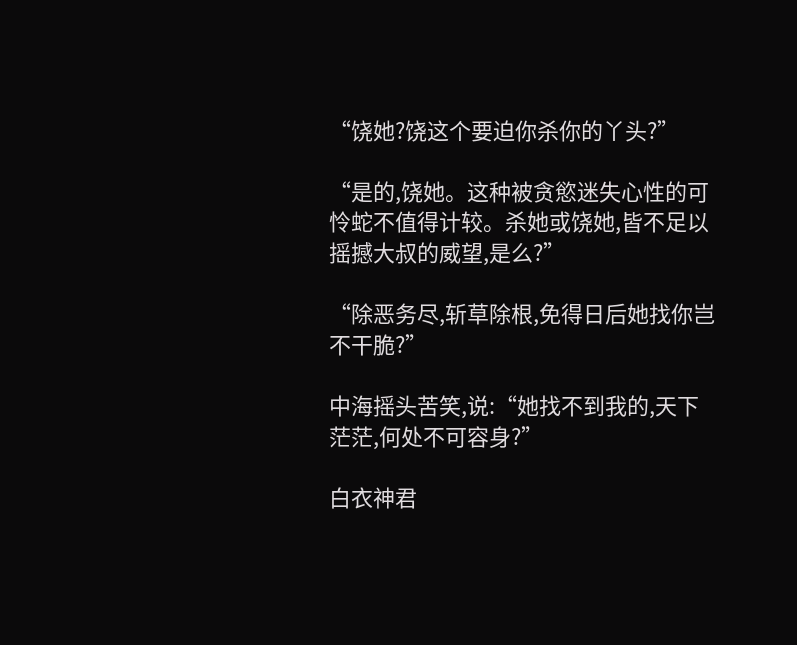“饶她?饶这个要迫你杀你的丫头?”

“是的,饶她。这种被贪慾迷失心性的可怜蛇不值得计较。杀她或饶她,皆不足以摇撼大叔的威望,是么?”

“除恶务尽,斩草除根,免得日后她找你岂不干脆?”

中海摇头苦笑,说:“她找不到我的,天下茫茫,何处不可容身?”

白衣神君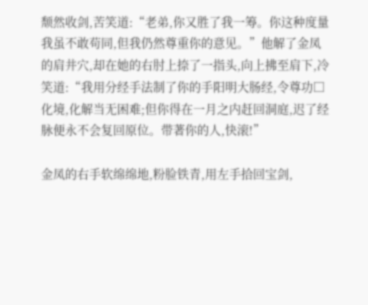颓然收剑,苦笑道:“老弟,你又胜了我一筹。你这种度量我虽不敢苟同,但我仍然尊重你的意见。”他解了金凤的肩井穴,却在她的右肘上捺了一指头,向上拂至肩下,冷笑道:“我用分经手法制了你的手阳明大肠经,令尊功□化境,化解当无困难;但你得在一月之内赶回洞庭,迟了经脉便永不会复回原位。带著你的人,快滚!”

金凤的右手软绵绵地,粉脸铁青,用左手拾回宝剑,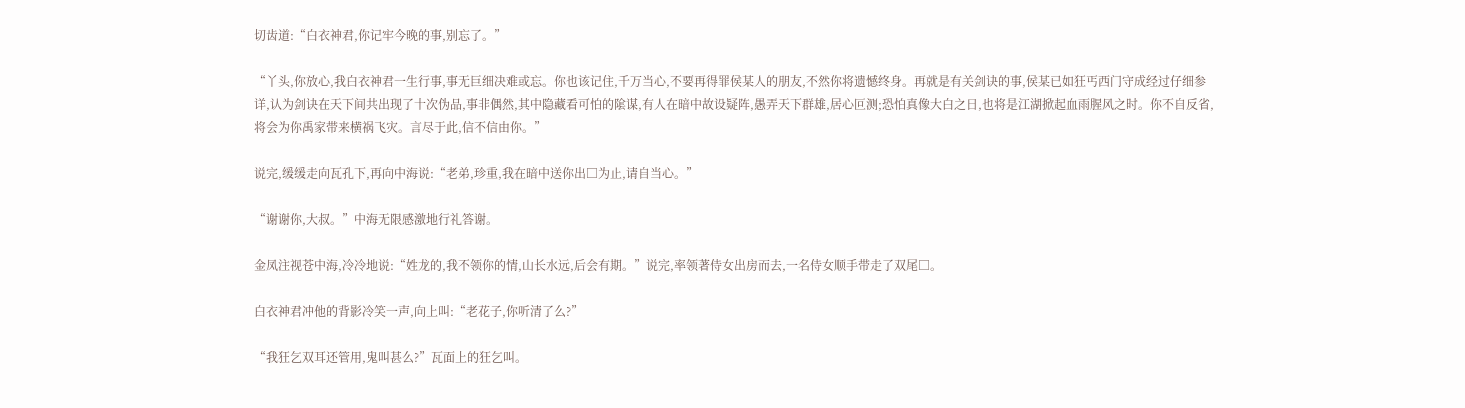切齿道:“白衣神君,你记牢今晚的事,别忘了。”

“丫头,你放心,我白衣神君一生行事,事无巨细决难或忘。你也该记住,千万当心,不要再得罪侯某人的朋友,不然你将遗憾终身。再就是有关剑诀的事,侯某已如狂丐西门守成经过仔细参详,认为剑诀在天下间共出现了十次伪品,事非偶然,其中隐藏看可怕的隂谋,有人在暗中故设疑阵,愚弄天下群雄,居心叵测;恐怕真像大白之日,也将是江湖掀起血雨腥风之时。你不自反省,将会为你禹家带来横祸飞灾。言尽于此,信不信由你。”

说完,缓缓走向瓦孔下,再向中海说:“老弟,珍重,我在暗中送你出□为止,请自当心。”

“谢谢你,大叔。”中海无限感激地行礼答谢。

金凤注视苍中海,冷冷地说:“姓龙的,我不领你的情,山长水远,后会有期。”说完,率领著侍女出房而去,一名侍女顺手带走了双尾□。

白衣神君冲他的背影冷笑一声,向上叫:“老花子,你听清了么?”

“我狂乞双耳还管用,鬼叫甚么?”瓦面上的狂乞叫。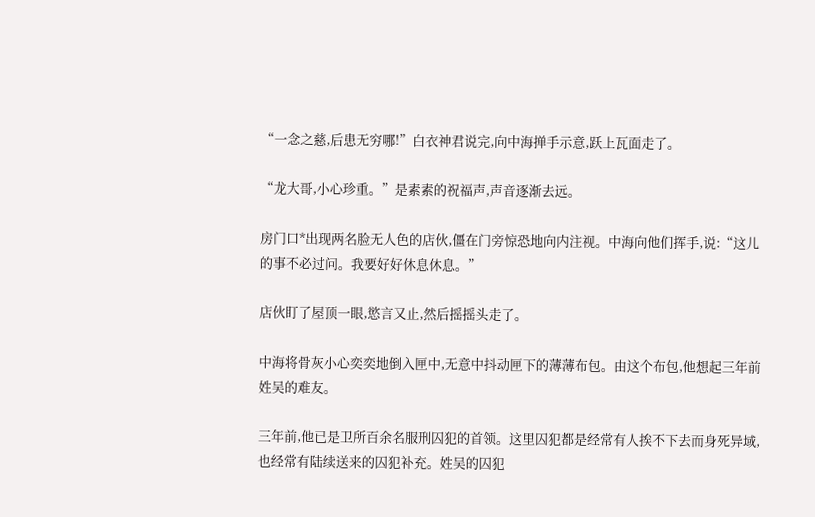“一念之慈,后患无穷哪!”白衣神君说完,向中海掸手示意,跃上瓦面走了。

“龙大哥,小心珍重。”是素素的祝福声,声音逐渐去远。

房门口*出现两名脸无人色的店伙,僵在门旁惊恐地向内注视。中海向他们挥手,说:“这儿的事不必过问。我要好好休息休息。”

店伙盯了屋顶一眼,慾言又止,然后摇摇头走了。

中海将骨灰小心奕奕地倒入匣中,无意中抖动匣下的薄薄布包。由这个布包,他想起三年前姓吴的难友。

三年前,他已是卫所百余名服刑囚犯的首领。这里囚犯都是经常有人挨不下去而身死异域,也经常有陆续送来的囚犯补充。姓吴的囚犯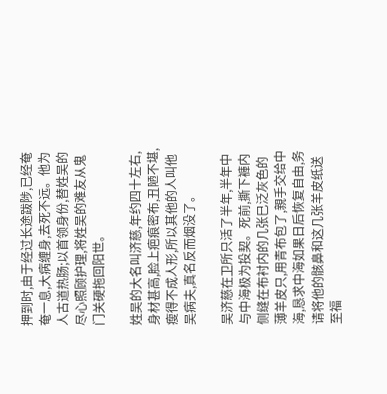押到时,由于经过长途跋陟,已经奄奄一息,大病缠身,去死不远。他为人古道热肠;以首领身份,替姓吴的尽心照顾护理,将姓吴的难友从鬼门关硬拖回阳世。

姓吴的大名叫济慈,年约四十左右,身材甚高,脸上疤痕密布,丑陋不堪,瘦得不成人形,所以其他的人叫他吴病夫,真名反而烟没了。

吴济慈在卫所只活了半年,半年中与中海极为投契。死前,撕下褲内侧缝在布衬内的几张巳泛灰色的薄羊皮只,用青布包了,親手交给中海,恳求中海如果日后恢复自由,务请将他的骸鼻和这几张羊皮纸送至福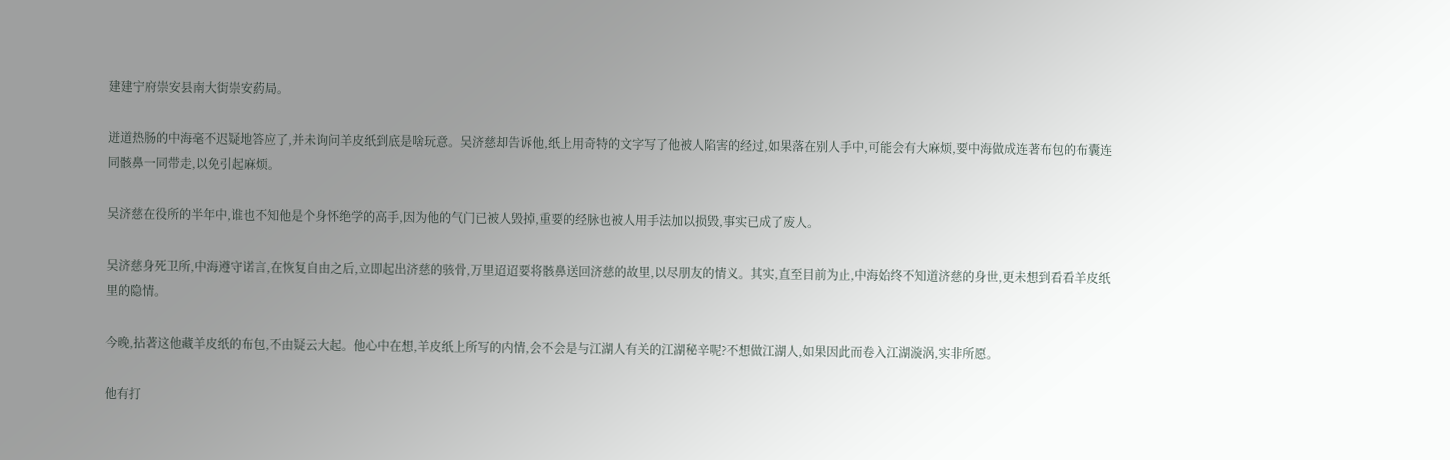建建宁府崇安县南大街崇安葯局。

迸道热肠的中海毫不迟疑地答应了,并未询问羊皮纸到底是啥玩意。吴济慈却告诉他,纸上用奇特的文字写了他被人陷害的经过,如果落在别人手中,可能会有大麻烦,要中海做成连著布包的布囊连同骸鼻一同带走,以免引起麻烦。

吴济慈在役所的半年中,谁也不知他是个身怀绝学的高手,因为他的气门已被人毁掉,重要的经脉也被人用手法加以损毁,事实已成了废人。

吴济慈身死卫所,中海遵守诺言,在恢复自由之后,立即起出济慈的骇骨,万里迢迢要将骸鼻送回济慈的故里,以尽朋友的情义。其实,直至目前为止,中海始终不知道济慈的身世,更未想到看看羊皮纸里的隐情。

今晚,拈著这他藏羊皮纸的布包,不由疑云大起。他心中在想,羊皮纸上所写的内情,会不会是与江湖人有关的江湖秘辛呢?不想做江湖人,如果因此而卷入江湖漩涡,实非所愿。

他有打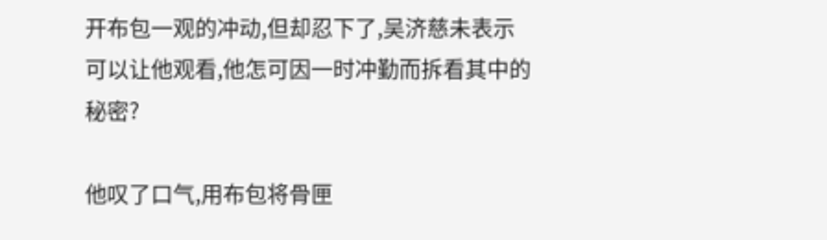开布包一观的冲动,但却忍下了,吴济慈未表示可以让他观看,他怎可因一时冲勤而拆看其中的秘密?

他叹了口气,用布包将骨匣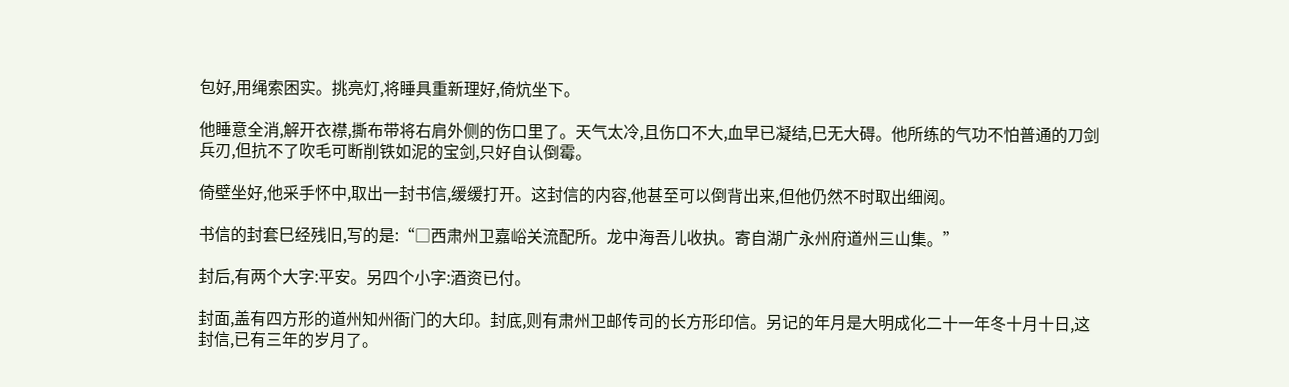包好,用绳索困实。挑亮灯,将睡具重新理好,倚炕坐下。

他睡意全消,解开衣襟,撕布带将右肩外侧的伤口里了。天气太冷,且伤口不大,血早已凝结,巳无大碍。他所练的气功不怕普通的刀剑兵刃,但抗不了吹毛可断削铁如泥的宝剑,只好自认倒霉。

倚壁坐好,他采手怀中,取出一封书信,缓缓打开。这封信的内容,他甚至可以倒背出来,但他仍然不时取出细阅。

书信的封套巳经残旧,写的是:“□西肃州卫嘉峪关流配所。龙中海吾儿收执。寄自湖广永州府道州三山集。”

封后,有两个大字:平安。另四个小字:酒资已付。

封面,盖有四方形的道州知州衙门的大印。封底,则有肃州卫邮传司的长方形印信。另记的年月是大明成化二十一年冬十月十日,这封信,已有三年的岁月了。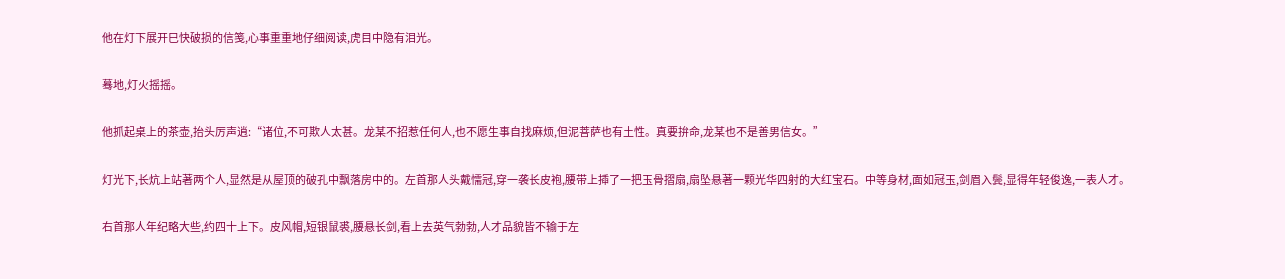他在灯下展开巳快破损的信笺,心事重重地仔细阅读,虎目中隐有泪光。

蓦地,灯火摇摇。

他抓起桌上的茶壶,抬头厉声逍:“诸位,不可欺人太甚。龙某不招惹任何人,也不愿生事自找麻烦,但泥菩萨也有土性。真要拚命,龙某也不是善男信女。”

灯光下,长炕上站著两个人,显然是从屋顶的破孔中飘落房中的。左首那人头戴懦冠,穿一袭长皮袍,腰带上揷了一把玉骨摺扇,扇坠悬著一颗光华四射的大红宝石。中等身材,面如冠玉,剑眉入鬓,显得年轻俊逸,一表人才。

右首那人年纪略大些,约四十上下。皮风帽,短银鼠裘,腰悬长剑,看上去英气勃勃,人才品貌皆不输于左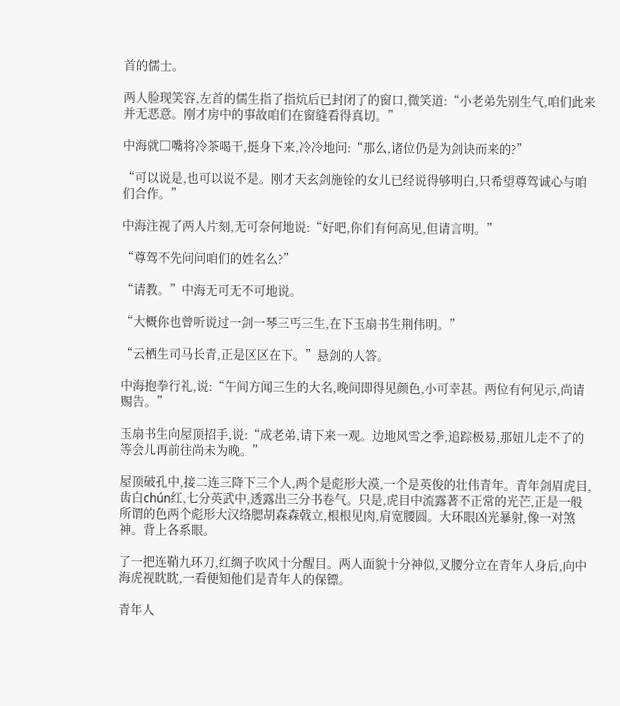首的儒士。

两人脸现笑容,左首的儒生指了指炕后已封闭了的窗口,微笑道:“小老弟先别生气,咱们此来并无恶意。刚才房中的事故咱们在窗缝看得真切。”

中海就□嘴将冷茶喝干,挺身下来,冷冷地问:“那么,诸位仍是为剑诀而来的?”

“可以说是,也可以说不是。刚才天玄剑施铨的女儿已经说得够明白,只希望尊驾诚心与咱们合作。”

中海注视了两人片刻,无可奈何地说:“好吧,你们有何高见,但请言明。”

“尊驾不先问问咱们的姓名么?”

“请教。”中海无可无不可地说。

“大概你也曾听说过一剑一琴三丐三生,在下玉扇书生荆伟明。”

“云栖生司马长青,正是区区在下。”悬剑的人答。

中海抱拳行礼,说:“午间方闻三生的大名,晚间即得见颜色,小可幸甚。两位有何见示,尚请赐告。”

玉扇书生向屋顶招手,说:“成老弟,请下来一观。边地风雪之季,追踪极易,那妞儿走不了的等会儿再前往尚未为晚。”

屋顶破孔中,接二连三降下三个人,两个是彪形大漠,一个是英俊的壮伟青年。青年剑眉虎目,齿白chún红,七分英武中,透露出三分书卷气。只是,虎目中流露著不正常的光芒,正是一般所谓的色两个彪形大汉络腮胡森森戟立,根根见肉,肩宽腰圆。大环眼凶光暴射,像一对煞神。背上各系眼。

了一把连鞘九环刀,红绸子吹风十分醒目。两人面貌十分神似,叉腰分立在青年人身后,向中海虎视眈眈,一看便知他们是青年人的保镖。

青年人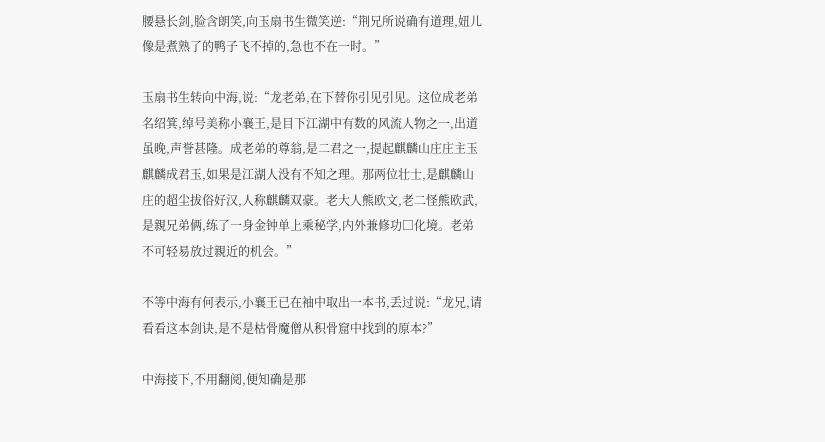腰悬长剑,脸含朗笑,向玉扇书生微笑逆:“荆兄所说确有道理,妞儿像是煮熟了的鸭子飞不掉的,急也不在一时。”

玉扇书生转向中海,说:“龙老弟,在下替你引见引见。这位成老弟名绍箕,绰号美称小襄王,是目下江湖中有数的风流人物之一,出道虽晚,声誉甚隆。成老弟的尊翁,是二君之一,提起麒麟山庄庄主玉麒麟成君玉,如果是江湖人没有不知之理。那两位壮士,是麒麟山庄的超尘拔俗好汉,人称麒麟双豪。老大人熊欧文,老二怪熊欧武,是親兄弟俩,练了一身金钟单上乘秘学,内外兼修功□化境。老弟不可轻易放过親近的机会。”

不等中海有何表示,小襄王已在袖中取出一本书,丢过说:“龙兄,请看看这本剑诀,是不是枯骨魔僧从积骨窟中找到的原本?”

中海接下,不用翻阅,便知确是那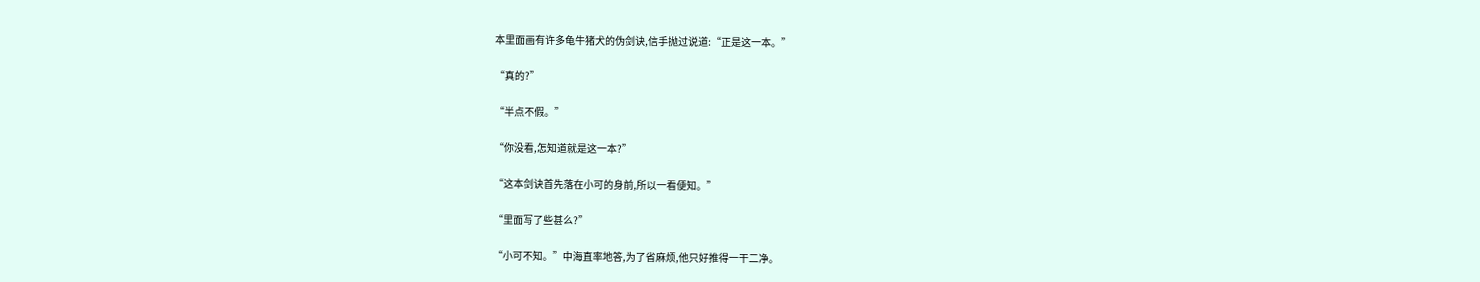本里面画有许多龟牛猪犬的伪剑诀,信手抛过说道:“正是这一本。”

“真的?”

“半点不假。”

“你没看,怎知道就是这一本?”

“这本剑诀首先落在小可的身前,所以一看便知。”

“里面写了些甚么?”

“小可不知。”中海直率地答,为了省麻烦,他只好推得一干二净。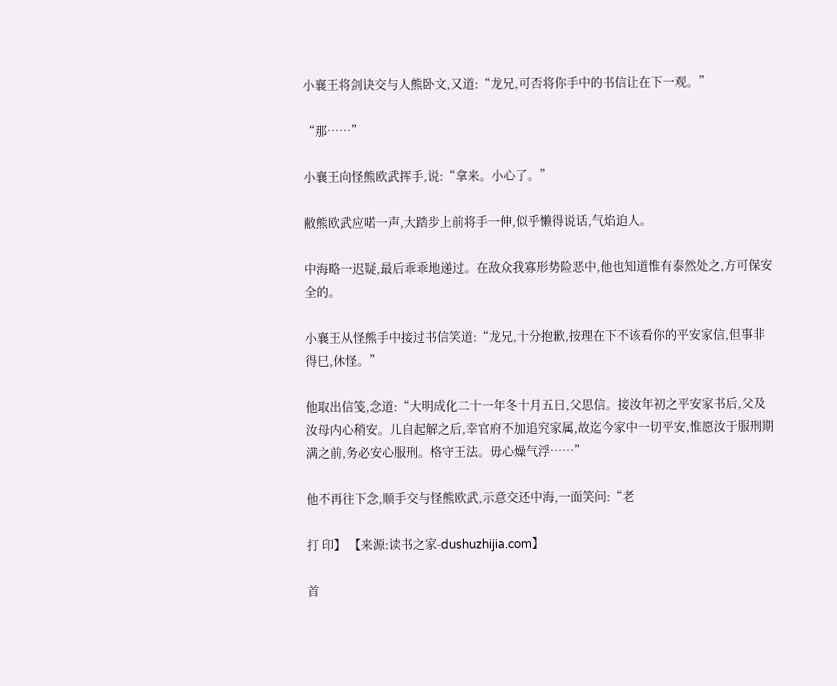小襄王将剑诀交与人熊卧文,又道:“龙兄,可否将你手中的书信让在下一观。”

“那……”

小襄王向怪熊欧武挥手,说:“拿来。小心了。”

敝熊欧武应喏一声,大踏步上前将手一伸,似乎懒得说话,气焰迫人。

中海略一迟疑,最后乖乖地递过。在敌众我寡形势险恶中,他也知道惟有泰然处之,方可保安全的。

小襄王从怪熊手中接过书信笑道:“龙兄,十分抱歉,按理在下不该看你的平安家信,但事非得巳,休怪。”

他取出信笺,念道:“大明成化二十一年冬十月五日,父思信。接汝年初之平安家书后,父及汝母内心稍安。儿自起解之后,幸官府不加追究家属,故迄今家中一切平安,惟愿汝于服刑期满之前,务必安心服刑。格守王法。毋心燥气浮……”

他不再往下念,顺手交与怪熊欧武,示意交还中海,一面笑问:“老

打 印】 【来源:读书之家-dushuzhijia.com】

首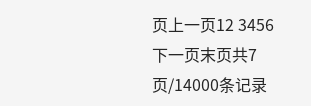页上一页12 3456下一页末页共7页/14000条记录